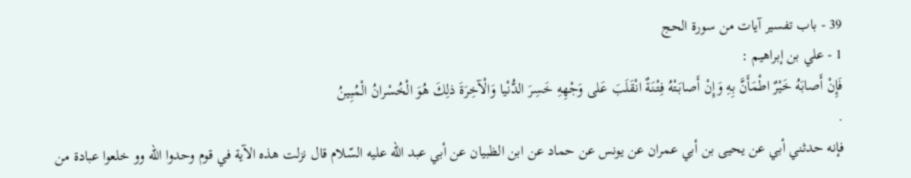39 - باب تفسير آيات من سورة الحج
1 - علي بن إبراهيم :
فَإِنْ أَصابَهُ خَيْرٌ اطْمَأَنَّ بِهِ وَإِنْ أَصابَتْهُ فِتْنَةٌ انْقَلَبَ عَلى وَجْهِهِ خَسِرَ الدُّنْيا وَالْآخِرَةَ ذلِكَ هُوَ الْخُسْرانُ الْمُبِينُ
.
فإنه حدثني أبي عن يحيى بن أبي عمران عن يونس عن حماد عن ابن الظبيان عن أبي عبد اللّه عليه السّلام قال نزلت هذه الآية في قوم وحدوا اللّه وو خلعوا عبادة من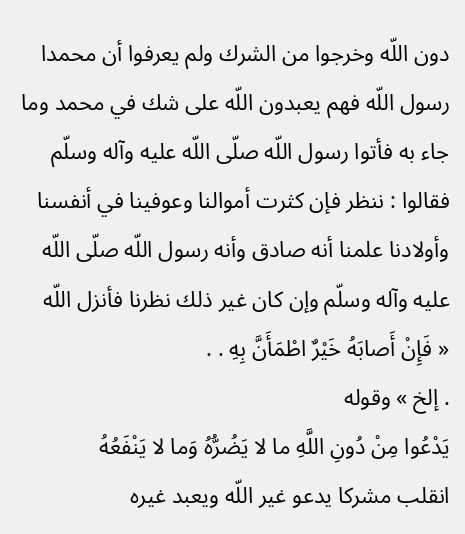دون اللّه وخرجوا من الشرك ولم يعرفوا أن محمدا رسول اللّه فهم يعبدون اللّه على شك في محمد وما جاء به فأتوا رسول اللّه صلّى اللّه عليه وآله وسلّم
فقالوا : ننظر فإن كثرت أموالنا وعوفينا في أنفسنا وأولادنا علمنا أنه صادق وأنه رسول اللّه صلّى اللّه عليه وآله وسلّم وإن كان غير ذلك نظرنا فأنزل اللّه
« فَإِنْ أَصابَهُ خَيْرٌ اطْمَأَنَّ بِهِ . .
. إلخ » وقوله
يَدْعُوا مِنْ دُونِ اللَّهِ ما لا يَضُرُّهُ وَما لا يَنْفَعُهُ
انقلب مشركا يدعو غير اللّه ويعبد غيره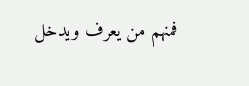فمنهم من يعرف ويدخل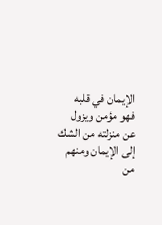الإيمان في قلبه فهو مؤمن ويزول عن منزلته من الشك إلى الإيمان ومنهم من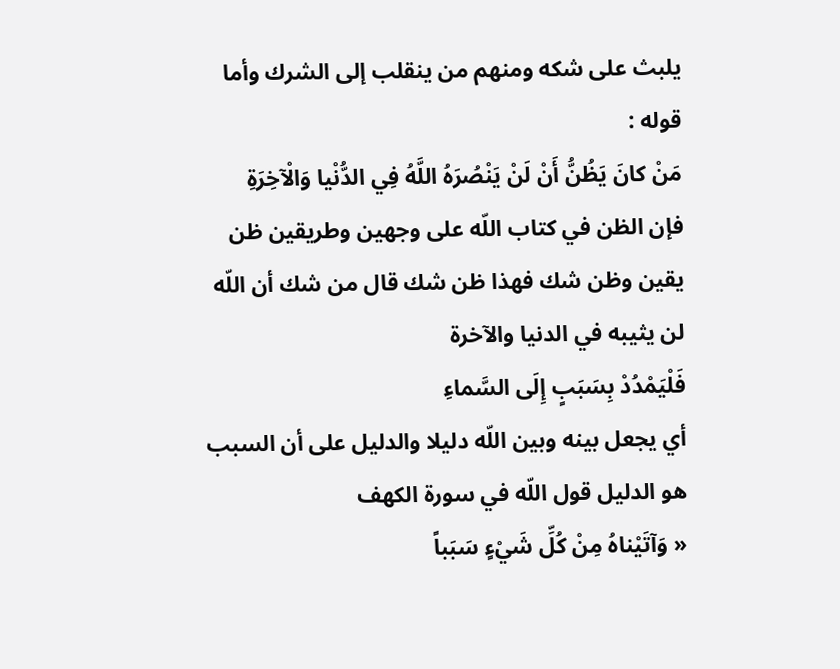يلبث على شكه ومنهم من ينقلب إلى الشرك وأما قوله :
مَنْ كانَ يَظُنُّ أَنْ لَنْ يَنْصُرَهُ اللَّهُ فِي الدُّنْيا وَالْآخِرَةِ
فإن الظن في كتاب اللّه على وجهين وطريقين ظن يقين وظن شك فهذا ظن شك قال من شك أن اللّه لن يثيبه في الدنيا والآخرة
فَلْيَمْدُدْ بِسَبَبٍ إِلَى السَّماءِ
أي يجعل بينه وبين اللّه دليلا والدليل على أن السبب هو الدليل قول اللّه في سورة الكهف
« وَآتَيْناهُ مِنْ كُلِّ شَيْءٍ سَبَباً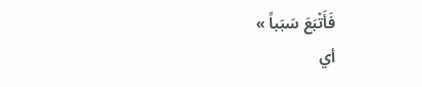فَأَتْبَعَ سَبَباً »
أي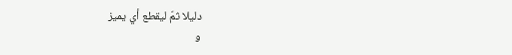دليلا ثمّ ليقطع أي يميز
و